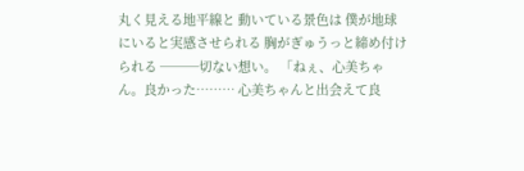丸く見える地平線と 動いている景色は 僕が地球にいると実感させられる 胸がぎゅうっと締め付けられる ───切ない想い。 「ねぇ、心美ちゃん。良かった……… 心美ちゃんと出会えて良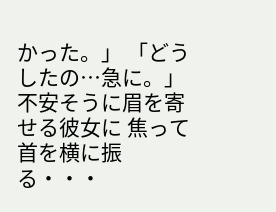かった。」 「どうしたの…急に。」 不安そうに眉を寄せる彼女に 焦って首を横に振る・・・